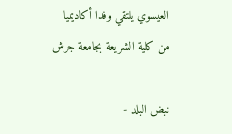العيسوي يلتقي وفدا أكاديميا من كلية الشريعة بجامعة جرش

نبض البلد -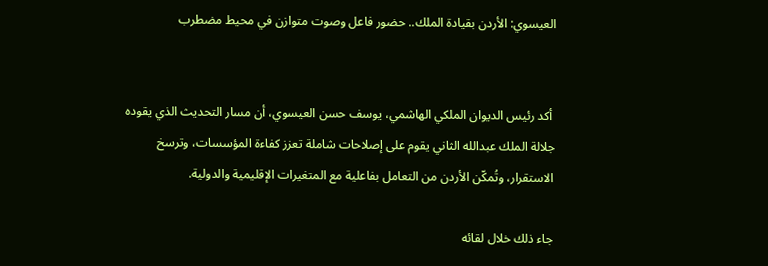العيسوي: الأردن بقيادة الملك.. حضور فاعل وصوت متوازن في محيط مضطرب


 أكد رئيس الديوان الملكي الهاشمي، يوسف حسن العيسوي، أن مسار التحديث الذي يقوده جلالة الملك عبدالله الثاني يقوم على إصلاحات شاملة تعزز كفاءة المؤسسات، وترسخ الاستقرار، وتُمكّن الأردن من التعامل بفاعلية مع المتغيرات الإقليمية والدولية.

جاء ذلك خلال لقائه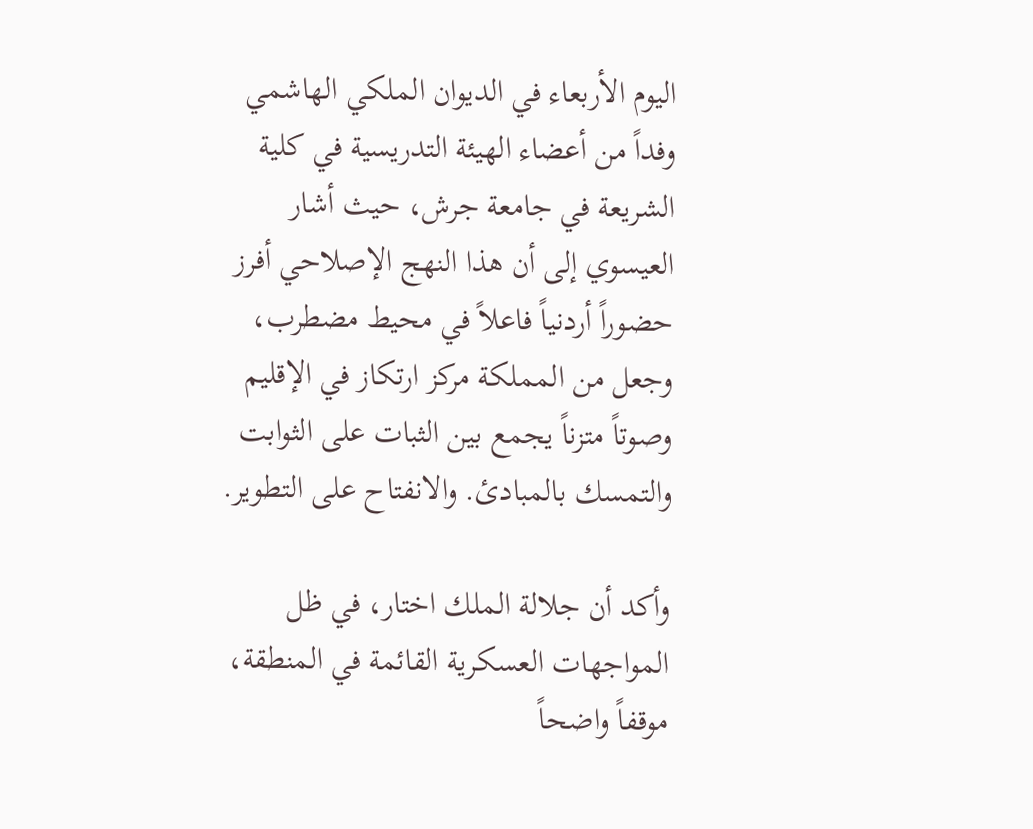اليوم الأربعاء في الديوان الملكي الهاشمي وفداً من أعضاء الهيئة التدريسية في كلية الشريعة في جامعة جرش، حيث أشار العيسوي إلى أن هذا النهج الإصلاحي أفرز حضوراً أردنياً فاعلاً في محيط مضطرب، وجعل من المملكة مركز ارتكاز في الإقليم وصوتاً متزناً يجمع بين الثبات على الثوابت والتمسك بالمبادئ. والانفتاح على التطوير.

وأكد أن جلالة الملك اختار، في ظل المواجهات العسكرية القائمة في المنطقة، موقفاً واضحاً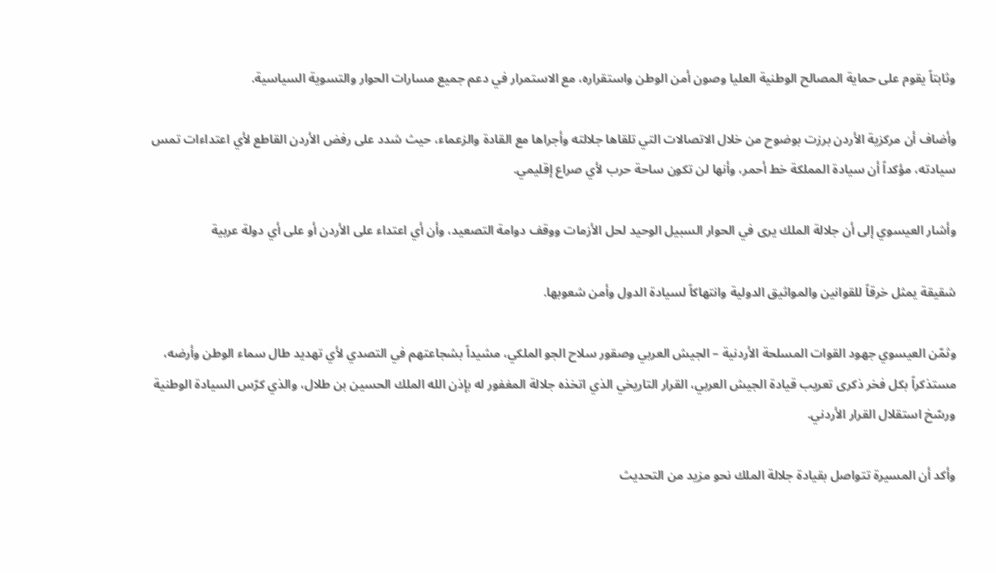وثابتاً يقوم على حماية المصالح الوطنية العليا وصون أمن الوطن واستقراره، مع الاستمرار في دعم جميع مسارات الحوار والتسوية السياسية.

وأضاف أن مركزية الأردن برزت بوضوح من خلال الاتصالات التي تلقاها جلالته وأجراها مع القادة والزعماء، حيث شدد على رفض الأردن القاطع لأي اعتداءات تمس سيادته، مؤكداً أن سيادة المملكة خط أحمر، وأنها لن تكون ساحة حرب لأي صراع إقليمي.

وأشار العيسوي إلى أن جلالة الملك يرى في الحوار السبيل الوحيد لحل الأزمات ووقف دوامة التصعيد، وأن أي اعتداء على الأردن أو على أي دولة عربية

شقيقة يمثل خرقاً للقوانين والمواثيق الدولية وانتهاكاً لسيادة الدول وأمن شعوبها.

وثمّن العيسوي جهود القوات المسلحة الأردنية – الجيش العربي وصقور سلاح الجو الملكي، مشيداً بشجاعتهم في التصدي لأي تهديد طال سماء الوطن وأرضه، مستذكراً بكل فخر ذكرى تعريب قيادة الجيش العربي، القرار التاريخي الذي اتخذه جلالة المغفور له بإذن الله الملك الحسين بن طلال، والذي كرّس السيادة الوطنية ورسّخ استقلال القرار الأردني.

وأكد أن المسيرة تتواصل بقيادة جلالة الملك نحو مزيد من التحديث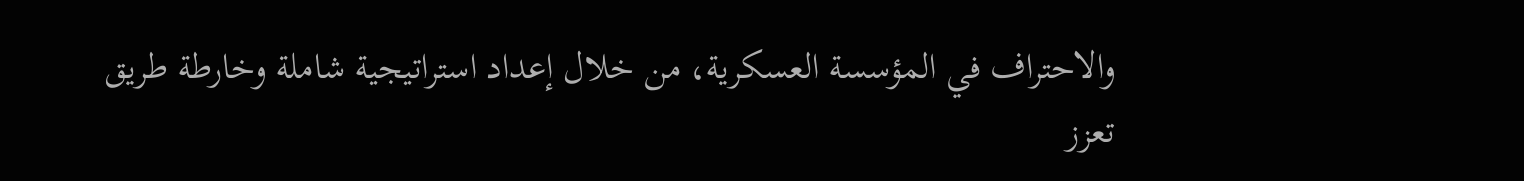والاحتراف في المؤسسة العسكرية، من خلال إعداد استراتيجية شاملة وخارطة طريق تعزز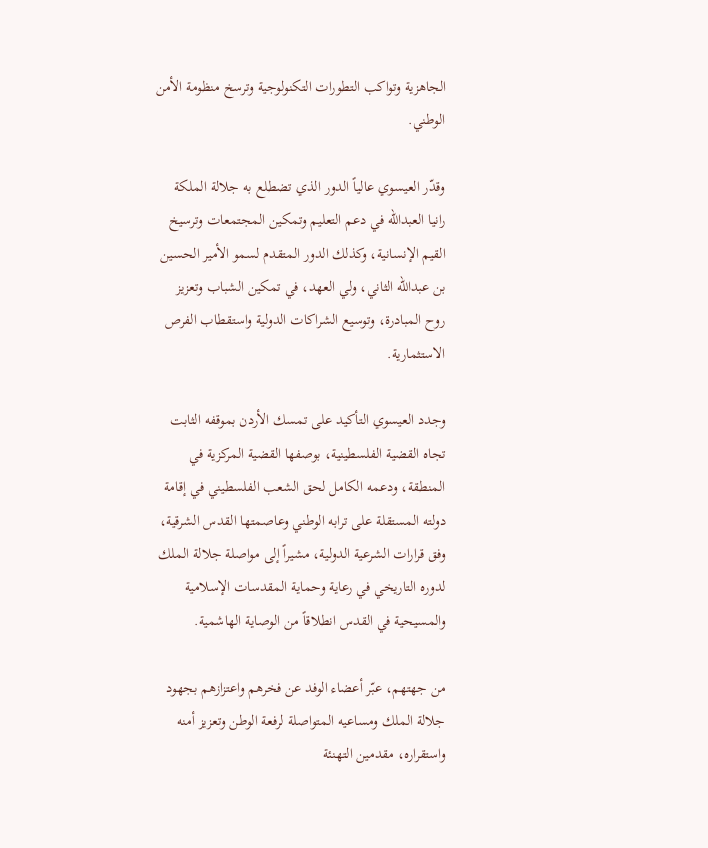الجاهزية وتواكب التطورات التكنولوجية وترسخ منظومة الأمن الوطني.

وقدّر العيسوي عالياً الدور الذي تضطلع به جلالة الملكة رانيا العبدالله في دعم التعليم وتمكين المجتمعات وترسيخ القيم الإنسانية، وكذلك الدور المتقدم لسمو الأمير الحسين بن عبدالله الثاني، ولي العهد، في تمكين الشباب وتعزيز روح المبادرة، وتوسيع الشراكات الدولية واستقطاب الفرص الاستثمارية.

وجدد العيسوي التأكيد على تمسك الأردن بموقفه الثابت تجاه القضية الفلسطينية، بوصفها القضية المركزية في المنطقة، ودعمه الكامل لحق الشعب الفلسطيني في إقامة دولته المستقلة على ترابه الوطني وعاصمتها القدس الشرقية، وفق قرارات الشرعية الدولية، مشيراً إلى مواصلة جلالة الملك لدوره التاريخي في رعاية وحماية المقدسات الإسلامية والمسيحية في القدس انطلاقاً من الوصاية الهاشمية.

من جهتهم، عبّر أعضاء الوفد عن فخرهم واعتزازهم بجهود جلالة الملك ومساعيه المتواصلة لرفعة الوطن وتعزيز أمنه واستقراره، مقدمين التهنئة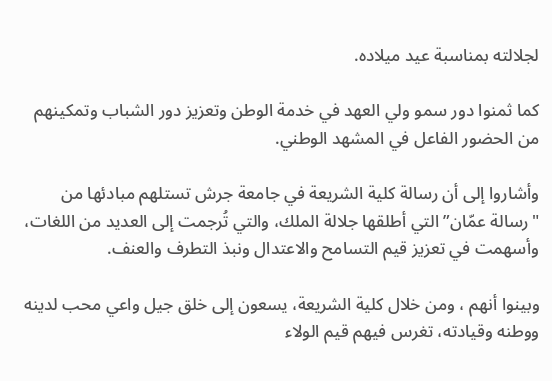لجلالته بمناسبة عيد ميلاده.

كما ثمنوا دور سمو ولي العهد في خدمة الوطن وتعزيز دور الشباب وتمكينهم من الحضور الفاعل في المشهد الوطني.

وأشاروا إلى أن رسالة كلية الشريعة في جامعة جرش تستلهم مبادئها من "رسالة عمّان” التي أطلقها جلالة الملك، والتي تُرجمت إلى العديد من اللغات، وأسهمت في تعزيز قيم التسامح والاعتدال ونبذ التطرف والعنف.

وبينوا أنهم ، ومن خلال كلية الشريعة، يسعون إلى خلق جيل واعي محب لدينه ووطنه وقيادته، تغرس فيهم قيم الولاء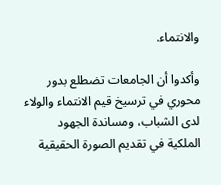والانتماء.

وأكدوا أن الجامعات تضطلع بدور محوري في ترسيخ قيم الانتماء والولاء لدى الشباب، ومساندة الجهود الملكية في تقديم الصورة الحقيقية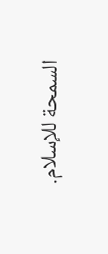السمحة للإسلام.